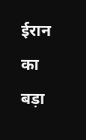ईरान का बड़ा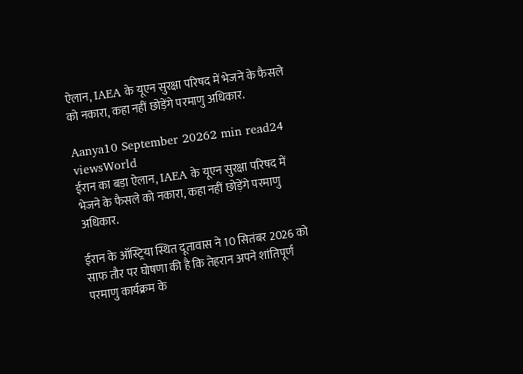ऐलान, IAEA के यूएन सुरक्षा परिषद में भेजने के फैसले को नकारा, कहा नहीं छोड़ेंगे परमाणु अधिकार.

Aanya10 September 20262 min read24 viewsWorld
ईरान का बड़ा ऐलान, IAEA के यूएन सुरक्षा परिषद में भेजने के फैसले को नकारा, कहा नहीं छोड़ेंगे परमाणु अधिकार.

ईरान के ऑस्ट्रिया स्थित दूतावास ने 10 सितंबर 2026 को साफ तौर पर घोषणा की है कि तेहरान अपने शांतिपूर्ण परमाणु कार्यक्रम के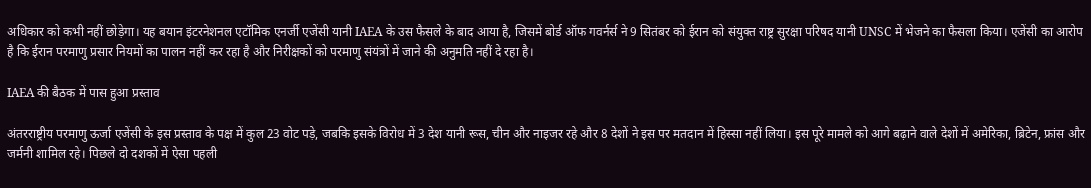अधिकार को कभी नहीं छोड़ेगा। यह बयान इंटरनेशनल एटॉमिक एनर्जी एजेंसी यानी IAEA के उस फैसले के बाद आया है, जिसमें बोर्ड ऑफ गवर्नर्स ने 9 सितंबर को ईरान को संयुक्त राष्ट्र सुरक्षा परिषद यानी UNSC में भेजने का फैसला किया। एजेंसी का आरोप है कि ईरान परमाणु प्रसार नियमों का पालन नहीं कर रहा है और निरीक्षकों को परमाणु संयंत्रों में जाने की अनुमति नहीं दे रहा है।

IAEA की बैठक में पास हुआ प्रस्ताव

अंतरराष्ट्रीय परमाणु ऊर्जा एजेंसी के इस प्रस्ताव के पक्ष में कुल 23 वोट पड़े, जबकि इसके विरोध में 3 देश यानी रूस, चीन और नाइजर रहे और 8 देशों ने इस पर मतदान में हिस्सा नहीं लिया। इस पूरे मामले को आगे बढ़ाने वाले देशों में अमेरिका, ब्रिटेन, फ्रांस और जर्मनी शामिल रहे। पिछले दो दशकों में ऐसा पहली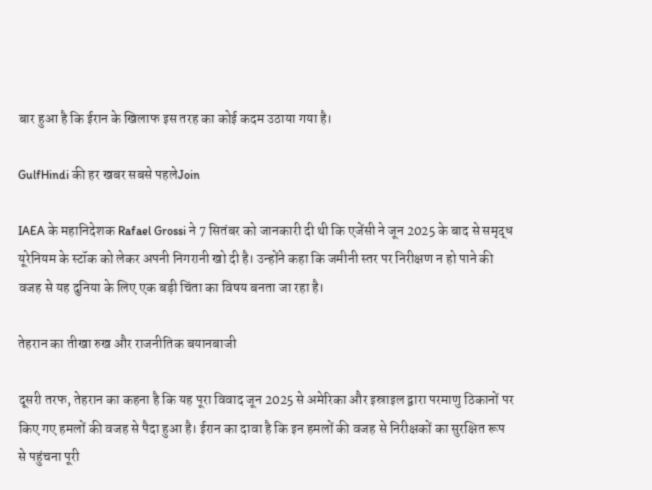बार हुआ है कि ईरान के खिलाफ इस तरह का कोई कदम उठाया गया है।

GulfHindi की हर खबर सबसे पहलेJoin

IAEA के महानिदेशक Rafael Grossi ने 7 सितंबर को जानकारी दी थी कि एजेंसी ने जून 2025 के बाद से समृद्ध यूरेनियम के स्टॉक को लेकर अपनी निगरानी खो दी है। उन्होंने कहा कि जमीनी स्तर पर निरीक्षण न हो पाने की वजह से यह दुनिया के लिए एक बड़ी चिंता का विषय बनता जा रहा है।

तेहरान का तीखा रुख और राजनीतिक बयानबाजी

दूसरी तरफ, तेहरान का कहना है कि यह पूरा विवाद जून 2025 से अमेरिका और इस्राइल द्वारा परमाणु ठिकानों पर किए गए हमलों की वजह से पैदा हुआ है। ईरान का दावा है कि इन हमलों की वजह से निरीक्षकों का सुरक्षित रूप से पहुंचना पूरी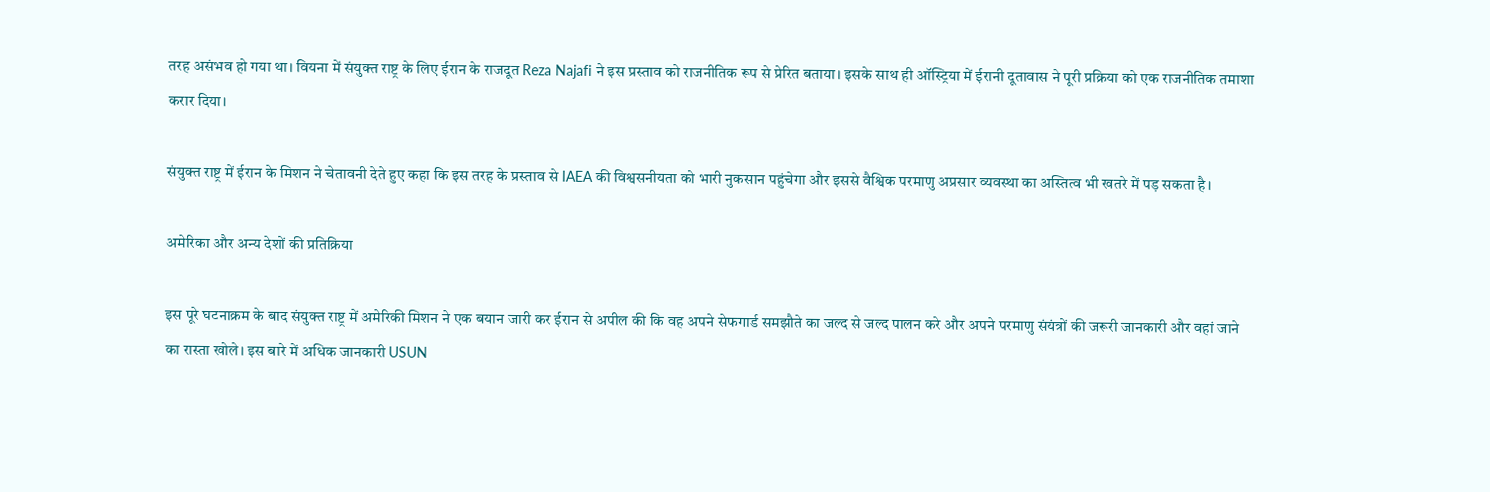तरह असंभव हो गया था। वियना में संयुक्त राष्ट्र के लिए ईरान के राजदूत Reza Najafi ने इस प्रस्ताव को राजनीतिक रूप से प्रेरित बताया। इसके साथ ही ऑस्ट्रिया में ईरानी दूतावास ने पूरी प्रक्रिया को एक राजनीतिक तमाशा करार दिया।

संयुक्त राष्ट्र में ईरान के मिशन ने चेतावनी देते हुए कहा कि इस तरह के प्रस्ताव से IAEA की विश्वसनीयता को भारी नुकसान पहुंचेगा और इससे वैश्विक परमाणु अप्रसार व्यवस्था का अस्तित्व भी खतरे में पड़ सकता है।

अमेरिका और अन्य देशों की प्रतिक्रिया

इस पूरे घटनाक्रम के बाद संयुक्त राष्ट्र में अमेरिकी मिशन ने एक बयान जारी कर ईरान से अपील की कि वह अपने सेफगार्ड समझौते का जल्द से जल्द पालन करे और अपने परमाणु संयंत्रों की जरूरी जानकारी और वहां जाने का रास्ता खोले। इस बारे में अधिक जानकारी USUN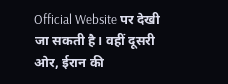Official Website पर देखी जा सकती है। वहीं दूसरी ओर, ईरान की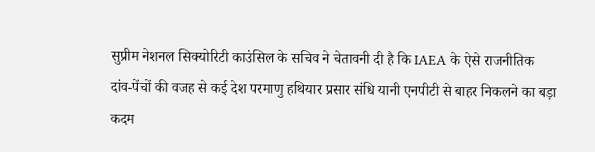सुप्रीम नेशनल सिक्योरिटी काउंसिल के सचिव ने चेतावनी दी है कि IAEA के ऐसे राजनीतिक दांव-पेंचों की वजह से कई देश परमाणु हथियार प्रसार संधि यानी एनपीटी से बाहर निकलने का बड़ा कदम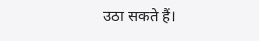उठा सकते हैं।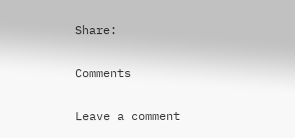Share:

Comments

Leave a comment